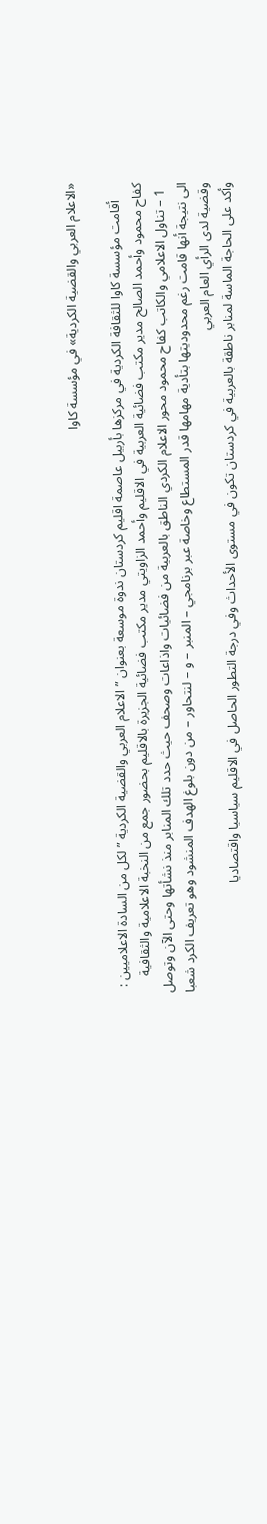«الاعلام العربي والقضية الكردية» في مؤسسة كاوا

     أقامت مؤسسة كاوا للثقافة الكردية في مركزها بأربيل عاصمة اقليم كردستان ندوة موسعة بعنوان ” الاعلام العربي والقضية الكردية ” لكل من السادة الاعلاميين : كفاح محمود وأحمد الصالح مدير مكتب فضائية العربية في الاقليم وأحمد الزاويتي مدير مكتب فضائية الجزيرة بالاقليم بحضور جمع من النخبة الاعلامية والثقافية
  1 – تناول الاعلامي والكاتب كفاح محمود محور الاعلام الكردي الناطق بالعربية من فضائيات واذاعات وصحف حيث حدد تلك المنابر منذ نشأتها وحتى الآن وتوصل الى نتيجة أنها قامت رغم محدوديتها بتأدية مهامها قدر المستطاع وخاصة عبر برنامجي – المنبر – و – لنتحاور – من دون بلوغ الهدف المنشود وهو تعريف الكرد شعبا وقضية لدى الرأي العام العربي
وأكد على الحاجة الماسة لمنابر ناطقة بالعربية في كردستان تكون في مستوى الأحداث وفي درجة التطور الحاصل في الاقليم سياسيا واقتصاديا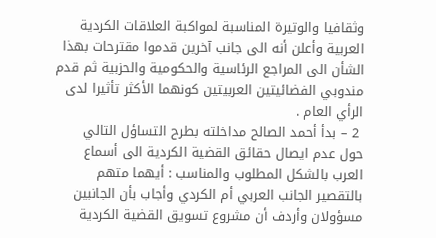وثقافيا والوتيرة المناسبة لمواكبة العلاقات الكردية العربية وأعلن أنه الى جانب آخرين قدموا مقترحات بهذا الشأن الى المراجع الرئاسية والحكومية والحزبية ثم قدم مندوبي الفضائيتين العربيتين كونهما الأكثر تأثيرا لدى الرأي العام .
 2 – بدأ أحمد الصالح مداخلته بطرح التساؤل التالي حول عدم ايصال حقائق القضية الكردية الى أسماع العرب بالشكل المطلوب والمناسب : أيهما متهم بالتقصير الجانب العربي أم الكردي وأجاب بأن الجانبين مسؤولان وأردف أن مشروع تسويق القضية الكردية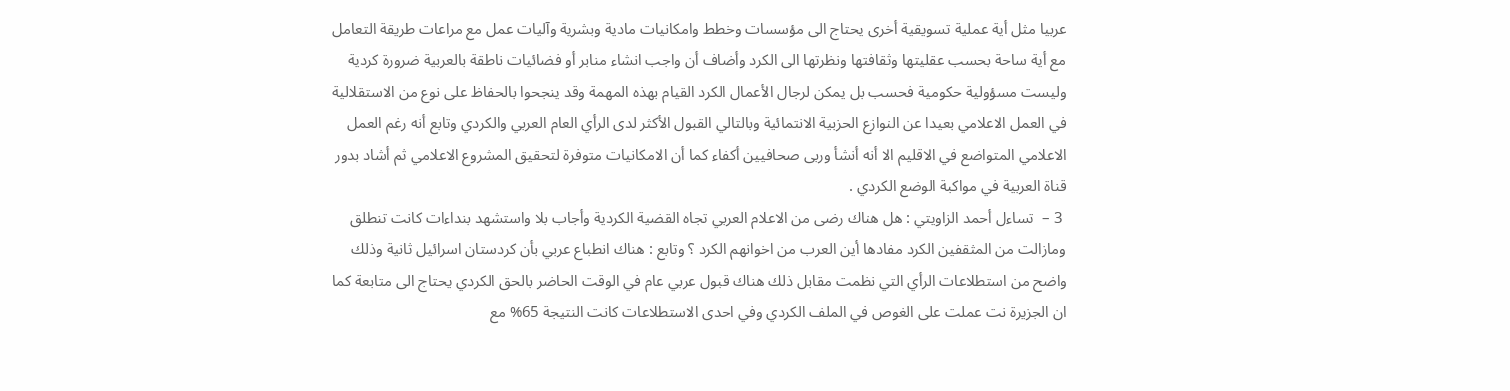عربيا مثل أية عملية تسويقية أخرى يحتاج الى مؤسسات وخطط وامكانيات مادية وبشرية وآليات عمل مع مراعات طريقة التعامل مع أية ساحة بحسب عقليتها وثقافتها ونظرتها الى الكرد وأضاف أن واجب انشاء منابر أو فضائيات ناطقة بالعربية ضرورة كردية وليست مسؤولية حكومية فحسب بل يمكن لرجال الأعمال الكرد القيام بهذه المهمة وقد ينجحوا بالحفاظ على نوع من الاستقلالية في العمل الاعلامي بعيدا عن النوازع الحزبية الانتمائية وبالتالي القبول الأكثر لدى الرأي العام العربي والكردي وتابع أنه رغم العمل الاعلامي المتواضع في الاقليم الا أنه أنشأ وربى صحافيين أكفاء كما أن الامكانيات متوفرة لتحقيق المشروع الاعلامي ثم أشاد بدور قناة العربية في مواكبة الوضع الكردي .
 3 –  تساءل أحمد الزاويتي : هل هناك رضى من الاعلام العربي تجاه القضية الكردية وأجاب بلا واستشهد بنداءات كانت تنطلق ومازالت من المثقفين الكرد مفادها أين العرب من اخوانهم الكرد ؟ وتابع : هناك انطباع عربي بأن كردستان اسرائيل ثانية وذلك واضح من استطلاعات الرأي التي نظمت مقابل ذلك هناك قبول عربي عام في الوقت الحاضر بالحق الكردي يحتاج الى متابعة كما ان الجزيرة نت عملت على الغوص في الملف الكردي وفي احدى الاستطلاعات كانت النتيجة 65% مع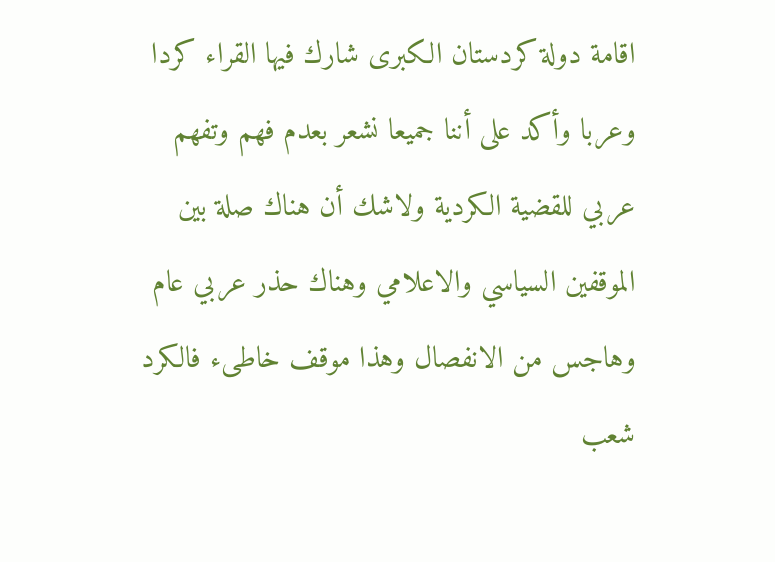اقامة دولة كردستان الكبرى شارك فيها القراء كردا وعربا وأكد على أننا جميعا نشعر بعدم فهم وتفهم عربي للقضية الكردية ولاشك أن هناك صلة بين الموقفين السياسي والاعلامي وهناك حذر عربي عام وهاجس من الانفصال وهذا موقف خاطىء فالكرد شعب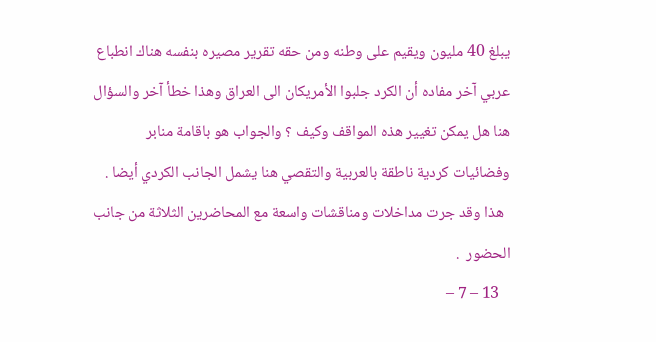يبلغ 40 مليون ويقيم على وطنه ومن حقه تقرير مصيره بنفسه هناك انطباع عربي آخر مفاده أن الكرد جلبوا الأمريكان الى العراق وهذا خطأ آخر والسؤال هنا هل يمكن تغيير هذه المواقف وكيف ؟ والجواب هو باقامة منابر وفضائيات كردية ناطقة بالعربية والتقصي هنا يشمل الجانب الكردي أيضا .
  هذا وقد جرت مداخلات ومناقشات واسعة مع المحاضرين الثلاثة من جانب الحضور  .
   13 – 7 –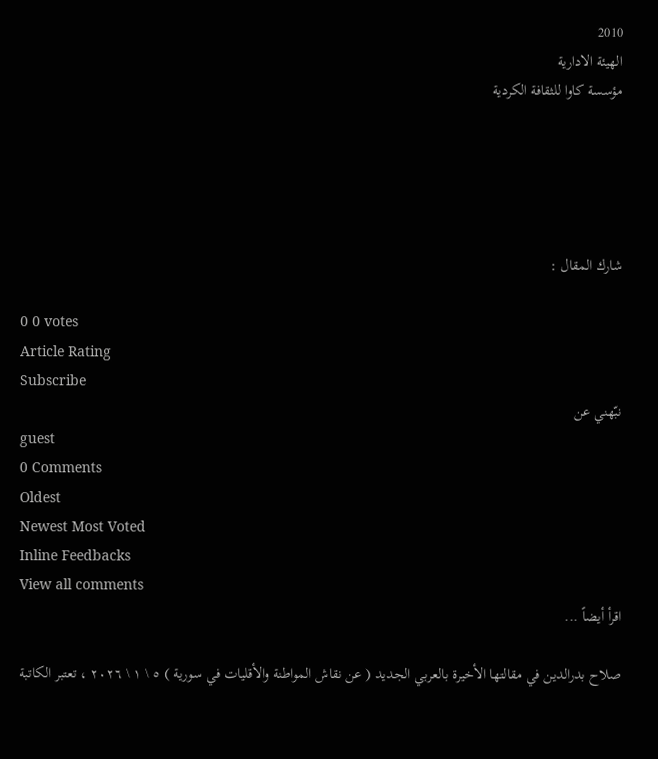2010
الهيئة الادارية
مؤسسة كاوا للثقافة الكردية





شارك المقال :

0 0 votes
Article Rating
Subscribe
نبّهني عن
guest
0 Comments
Oldest
Newest Most Voted
Inline Feedbacks
View all comments
اقرأ أيضاً ...

صلاح بدرالدين في مقالتها الأخيرة بالعربي الجديد ( عن نقاش المواطنة والأقليات في سورية ) ٥ \ ١ \ ٢٠٢٦ ، تعتبر الكاتبة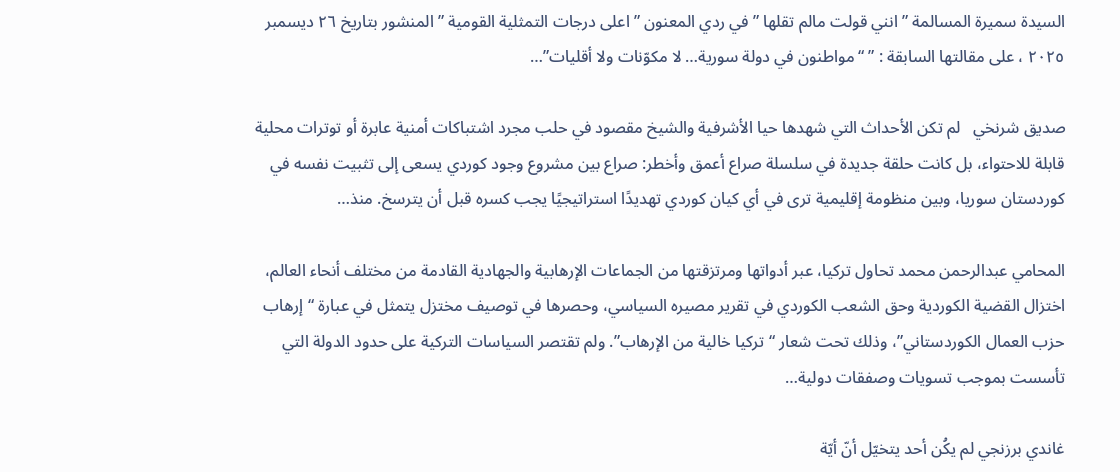السيدة سميرة المسالمة ” انني قولت مالم تقلها ” في ردي المعنون ” اعلى درجات التمثلية القومية ” المنشور بتاريخ ٢٦ ديسمبر ٢٠٢٥ ، على مقالتها السابقة : ” “مواطنون في دولة سورية… لا مكوّنات ولا أقليات”…

صديق شرنخي   لم تكن الأحداث التي شهدها حيا الأشرفية والشيخ مقصود في حلب مجرد اشتباكات أمنية عابرة أو توترات محلية قابلة للاحتواء، بل كانت حلقة جديدة في سلسلة صراع أعمق وأخطر: صراع بين مشروع وجود كوردي يسعى إلى تثبيت نفسه في كوردستان سوريا، وبين منظومة إقليمية ترى في أي كيان كوردي تهديدًا استراتيجيًا يجب كسره قبل أن يترسخ. منذ…

المحامي عبدالرحمن محمد تحاول تركيا، عبر أدواتها ومرتزقتها من الجماعات الإرهابية والجهادية القادمة من مختلف أنحاء العالم، اختزال القضية الكوردية وحق الشعب الكوردي في تقرير مصيره السياسي، وحصرها في توصيف مختزل يتمثل في عبارة “إرهاب حزب العمال الكوردستاني”، وذلك تحت شعار “تركيا خالية من الإرهاب”. ولم تقتصر السياسات التركية على حدود الدولة التي تأسست بموجب تسويات وصفقات دولية…

غاندي برزنجي لم يكُن أحد يتخيّل أنّ أيّة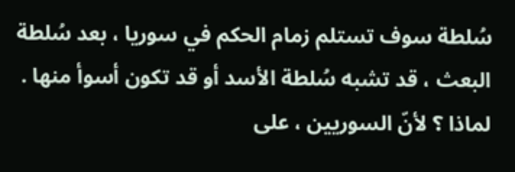سُلطة سوف تستلم زمام الحكم في سوريا ، بعد سُلطة البعث ، قد تشبه سُلطة الأسد أو قد تكون أسوأ منها . لماذا ؟ لأنّ السوريين ، على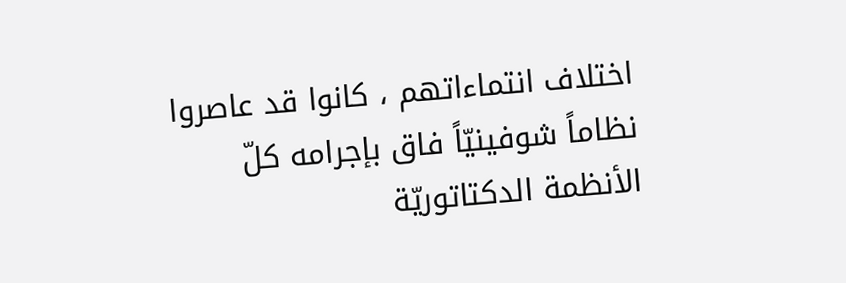اختلاف انتماءاتهم ، كانوا قد عاصروا نظاماً شوفينيّاً فاق بإجرامه كلّ الأنظمة الدكتاتوريّة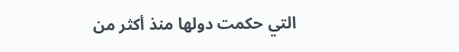التي حكمت دولها منذ أكثر من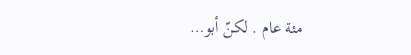مئة عام . لكنّ أبو…